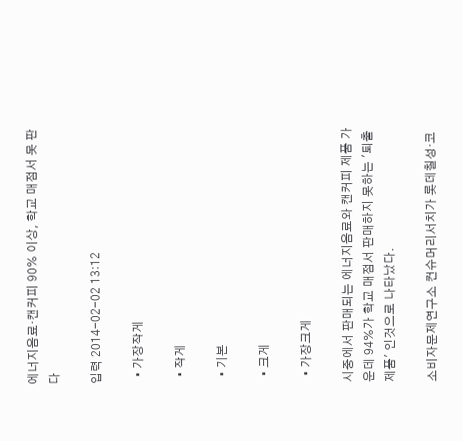에너지음료·캔커피 90% 이상, 학교 매점서 못 판다

입력 2014-02-02 13:12

  • 가장작게

  • 작게

  • 기본

  • 크게

  • 가장크게

시중에서 판매되는 에너지음료와 캔커피 제품 가운데 94%가 학교 매점서 판매하지 못하는 '퇴출 제품' 인것으로 나타났다.

소비자문제연구소 컨슈머리서치가 롯데칠성·코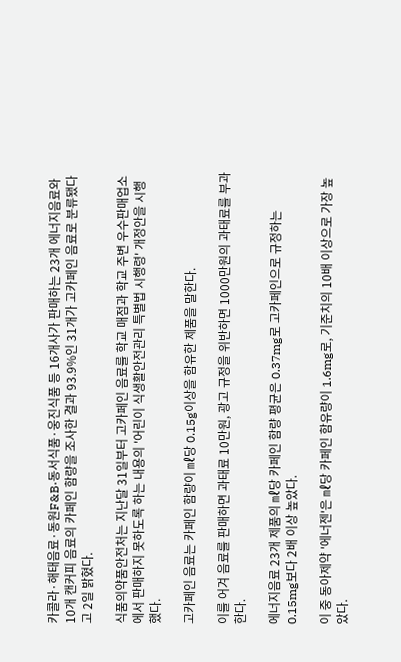카콜라·해태음료·동원F&B·동서식품·웅진식품 등 16개사가 판매하는 23개 에너지음료와 10개 캔커피 음료의 카페인 함량을 조사한 결과 93.9%인 31개가 고카페인 음료로 분류됐다고 2일 밝혔다.

식품의약품안전처는 지난달 31일부터 고카페인 음료를 학교 매점과 학교 주변 우수판매업소에서 판매하지 못하도록 하는 내용의 '어린이 식생활안전관리 특별법 시행령' 개정안을 시행했다.

고카페인 음료는 카페인 함량이 ㎖당 0.15g이상을 함유한 제품을 말한다.

이를 어겨 음료를 판매하면 과태료 10만원, 광고 규정을 위반하면 1000만원의 과태료를 부과한다.

에너지음료 23개 제품의 ㎖당 카페인 함량 평균은 0.37mg로 고카페인으로 규정하는 0.15mg보다 2배 이상 높았다.

이 중 동아제약 '에너젠'은 ㎖당 카페인 함유량이 1.6mg로, 기준치의 10배 이상으로 가장 높았다.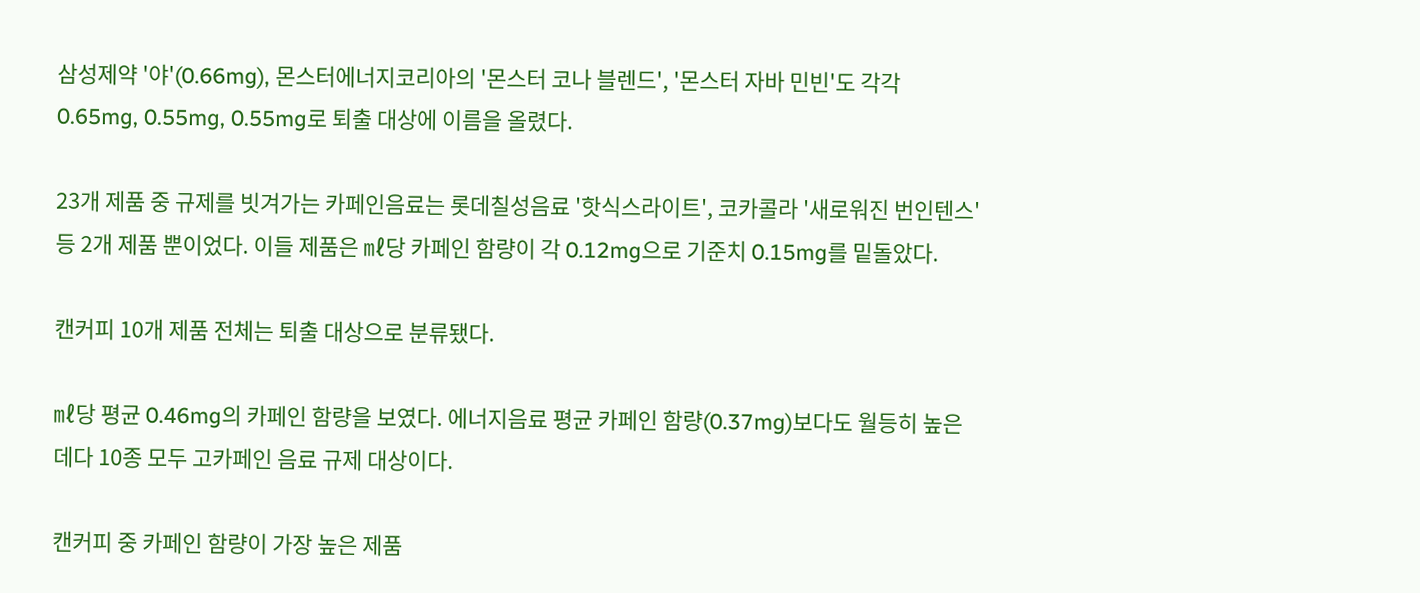삼성제약 '야'(0.66mg), 몬스터에너지코리아의 '몬스터 코나 블렌드', '몬스터 자바 민빈'도 각각 0.65mg, 0.55mg, 0.55mg로 퇴출 대상에 이름을 올렸다.

23개 제품 중 규제를 빗겨가는 카페인음료는 롯데칠성음료 '핫식스라이트', 코카콜라 '새로워진 번인텐스' 등 2개 제품 뿐이었다. 이들 제품은 ㎖당 카페인 함량이 각 0.12mg으로 기준치 0.15mg를 밑돌았다.

캔커피 10개 제품 전체는 퇴출 대상으로 분류됐다.

㎖당 평균 0.46mg의 카페인 함량을 보였다. 에너지음료 평균 카페인 함량(0.37mg)보다도 월등히 높은 데다 10종 모두 고카페인 음료 규제 대상이다.

캔커피 중 카페인 함량이 가장 높은 제품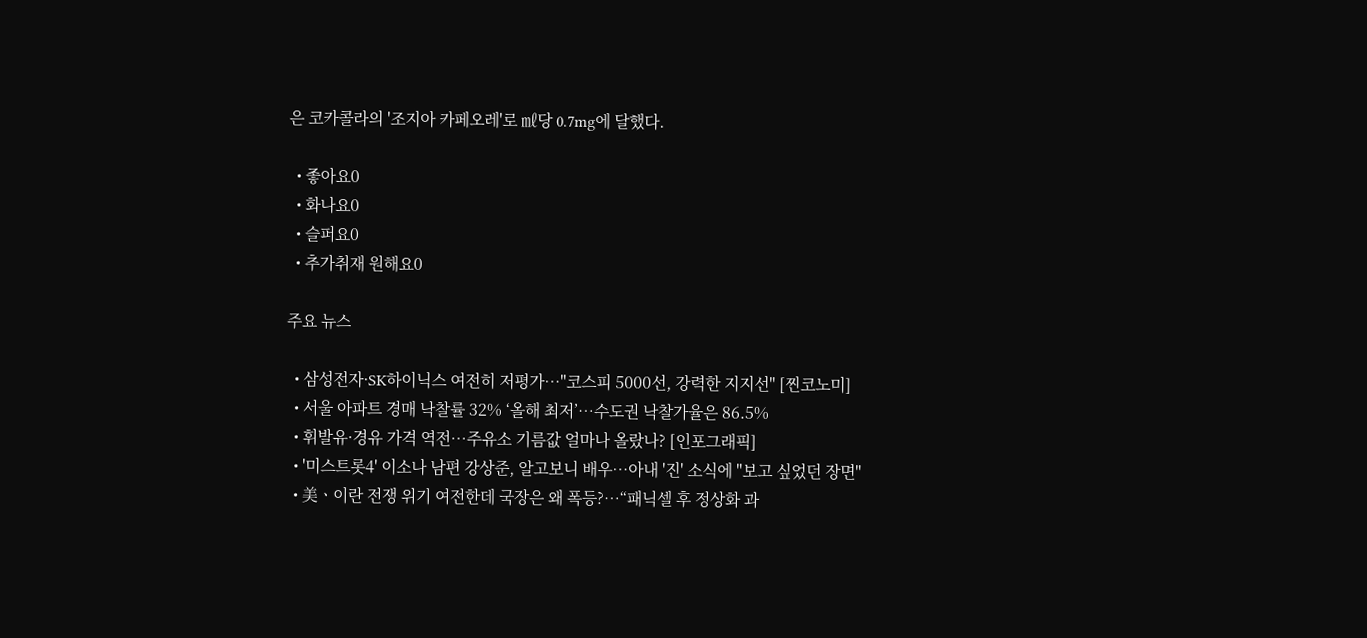은 코카콜라의 '조지아 카페오레'로 ㎖당 0.7mg에 달했다.

  • 좋아요0
  • 화나요0
  • 슬퍼요0
  • 추가취재 원해요0

주요 뉴스

  • 삼성전자·SK하이닉스 여전히 저평가…"코스피 5000선, 강력한 지지선" [찐코노미]
  • 서울 아파트 경매 낙찰률 32% ‘올해 최저’⋯수도권 낙찰가율은 86.5%
  • 휘발유·경유 가격 역전…주유소 기름값 얼마나 올랐나? [인포그래픽]
  • '미스트롯4' 이소나 남편 강상준, 알고보니 배우⋯아내 '진' 소식에 "보고 싶었던 장면"
  • 美ㆍ이란 전쟁 위기 여전한데 국장은 왜 폭등?⋯“패닉셀 후 정상화 과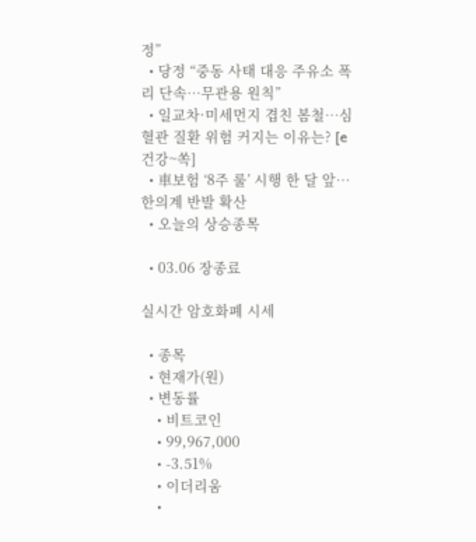정”
  • 당정 “중동 사태 대응 주유소 폭리 단속…무관용 원칙”
  • 일교차·미세먼지 겹친 봄철…심혈관 질환 위험 커지는 이유는? [e건강~쏙]
  • 車보험 ‘8주 룰’ 시행 한 달 앞…한의계 반발 확산
  • 오늘의 상승종목

  • 03.06 장종료

실시간 암호화폐 시세

  • 종목
  • 현재가(원)
  • 변동률
    • 비트코인
    • 99,967,000
    • -3.51%
    • 이더리움
    •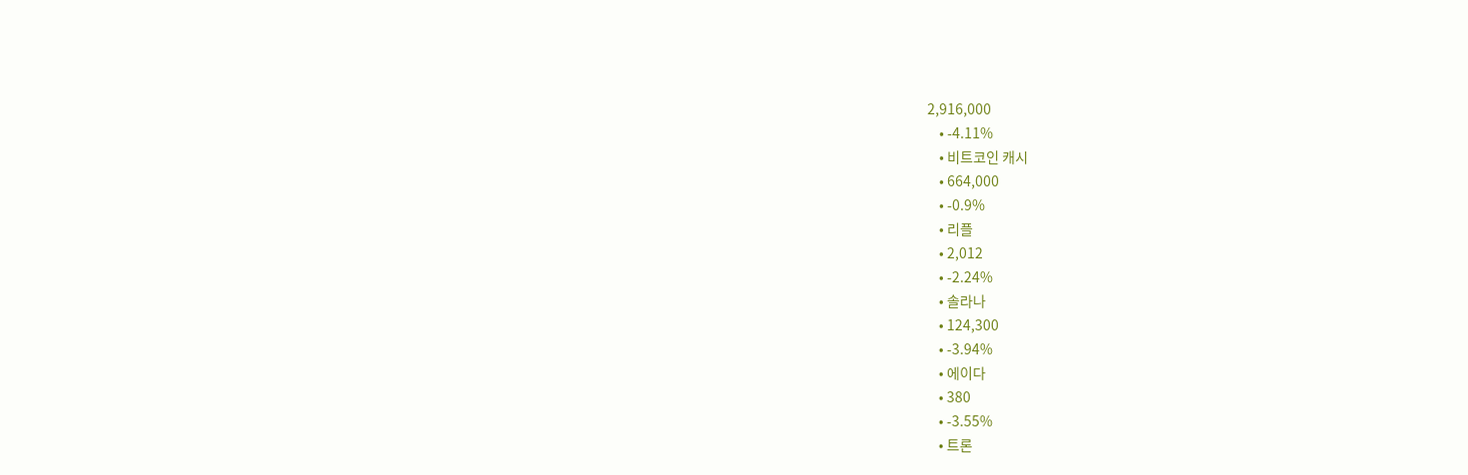2,916,000
    • -4.11%
    • 비트코인 캐시
    • 664,000
    • -0.9%
    • 리플
    • 2,012
    • -2.24%
    • 솔라나
    • 124,300
    • -3.94%
    • 에이다
    • 380
    • -3.55%
    • 트론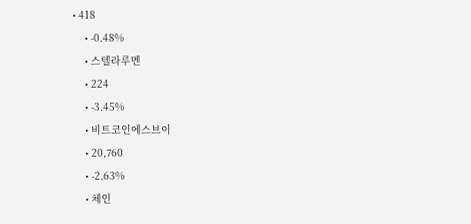• 418
    • -0.48%
    • 스텔라루멘
    • 224
    • -3.45%
    • 비트코인에스브이
    • 20,760
    • -2.63%
    • 체인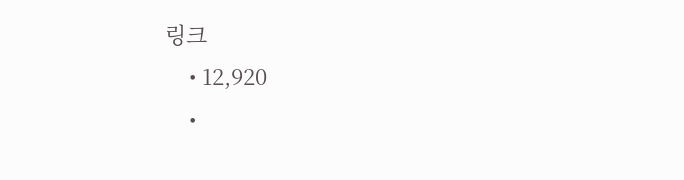링크
    • 12,920
    •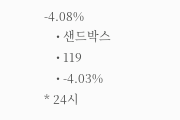-4.08%
    • 샌드박스
    • 119
    • -4.03%
* 24시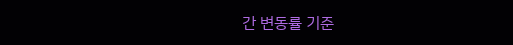간 변동률 기준